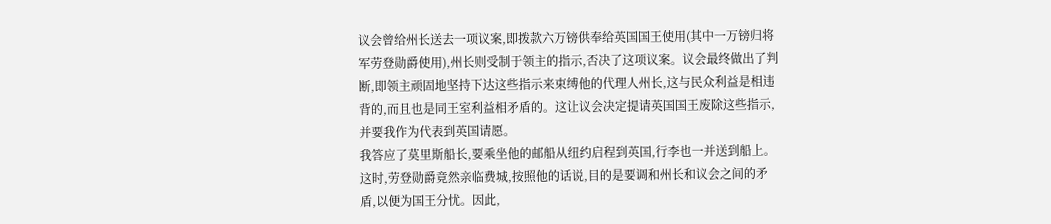议会曾给州长送去一项议案,即拨款六万镑供奉给英国国王使用(其中一万镑归将军劳登勋爵使用),州长则受制于领主的指示,否决了这项议案。议会最终做出了判断,即领主顽固地坚持下达这些指示来束缚他的代理人州长,这与民众利益是相违背的,而且也是同王室利益相矛盾的。这让议会决定提请英国国王废除这些指示,并要我作为代表到英国请愿。
我答应了莫里斯船长,要乘坐他的邮船从纽约启程到英国,行李也一并送到船上。这时,劳登勋爵竟然亲临费城,按照他的话说,目的是要调和州长和议会之间的矛盾,以便为国王分忧。因此,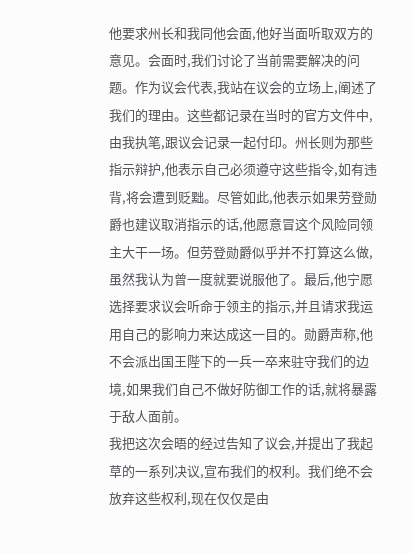他要求州长和我同他会面,他好当面听取双方的意见。会面时,我们讨论了当前需要解决的问题。作为议会代表,我站在议会的立场上,阐述了我们的理由。这些都记录在当时的官方文件中,由我执笔,跟议会记录一起付印。州长则为那些指示辩护,他表示自己必须遵守这些指令,如有违背,将会遭到贬黜。尽管如此,他表示如果劳登勋爵也建议取消指示的话,他愿意冒这个风险同领主大干一场。但劳登勋爵似乎并不打算这么做,虽然我认为曾一度就要说服他了。最后,他宁愿选择要求议会听命于领主的指示,并且请求我运用自己的影响力来达成这一目的。勋爵声称,他不会派出国王陛下的一兵一卒来驻守我们的边境,如果我们自己不做好防御工作的话,就将暴露于敌人面前。
我把这次会晤的经过告知了议会,并提出了我起草的一系列决议,宣布我们的权利。我们绝不会放弃这些权利,现在仅仅是由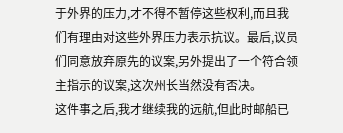于外界的压力,才不得不暂停这些权利,而且我们有理由对这些外界压力表示抗议。最后,议员们同意放弃原先的议案,另外提出了一个符合领主指示的议案,这次州长当然没有否决。
这件事之后,我才继续我的远航,但此时邮船已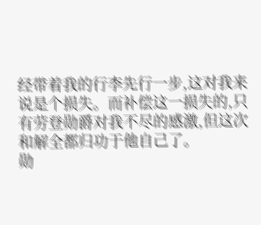经带着我的行李先行一步,这对我来说是个损失。而补偿这一损失的,只有劳登勋爵对我不尽的感激,但这次和解全都归功于他自己了。
勋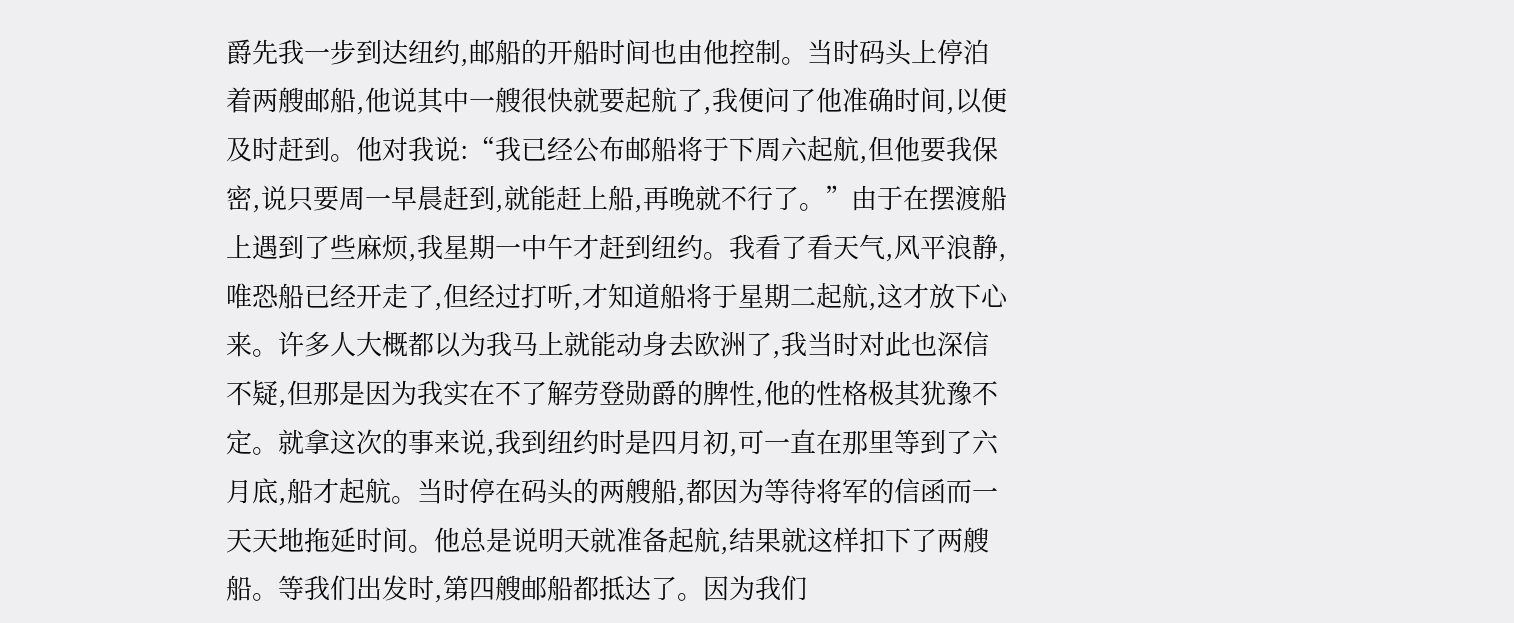爵先我一步到达纽约,邮船的开船时间也由他控制。当时码头上停泊着两艘邮船,他说其中一艘很快就要起航了,我便问了他准确时间,以便及时赶到。他对我说:“我已经公布邮船将于下周六起航,但他要我保密,说只要周一早晨赶到,就能赶上船,再晚就不行了。”由于在摆渡船上遇到了些麻烦,我星期一中午才赶到纽约。我看了看天气,风平浪静,唯恐船已经开走了,但经过打听,才知道船将于星期二起航,这才放下心来。许多人大概都以为我马上就能动身去欧洲了,我当时对此也深信不疑,但那是因为我实在不了解劳登勋爵的脾性,他的性格极其犹豫不定。就拿这次的事来说,我到纽约时是四月初,可一直在那里等到了六月底,船才起航。当时停在码头的两艘船,都因为等待将军的信函而一天天地拖延时间。他总是说明天就准备起航,结果就这样扣下了两艘船。等我们出发时,第四艘邮船都抵达了。因为我们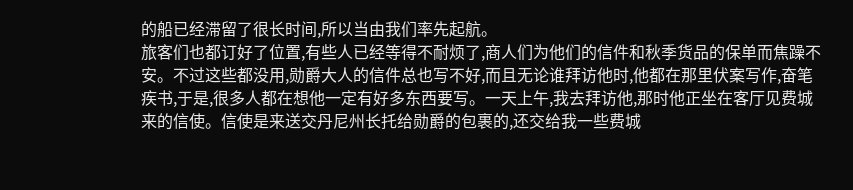的船已经滞留了很长时间,所以当由我们率先起航。
旅客们也都订好了位置,有些人已经等得不耐烦了,商人们为他们的信件和秋季货品的保单而焦躁不安。不过这些都没用,勋爵大人的信件总也写不好,而且无论谁拜访他时,他都在那里伏案写作,奋笔疾书,于是,很多人都在想他一定有好多东西要写。一天上午,我去拜访他,那时他正坐在客厅见费城来的信使。信使是来送交丹尼州长托给勋爵的包裹的,还交给我一些费城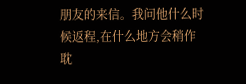朋友的来信。我问他什么时候返程,在什么地方会稍作耽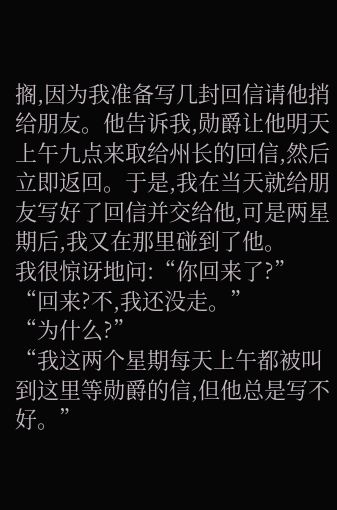搁,因为我准备写几封回信请他捎给朋友。他告诉我,勋爵让他明天上午九点来取给州长的回信,然后立即返回。于是,我在当天就给朋友写好了回信并交给他,可是两星期后,我又在那里碰到了他。
我很惊讶地问:“你回来了?”
“回来?不,我还没走。”
“为什么?”
“我这两个星期每天上午都被叫到这里等勋爵的信,但他总是写不好。”